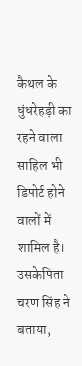कैथल के धुंधरेहड़ी का रहने वाला साहिल भी डिपोर्ट होने वालों में शामिल है। उसकेपिता चरण सिंह ने बताया,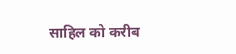साहिल को करीब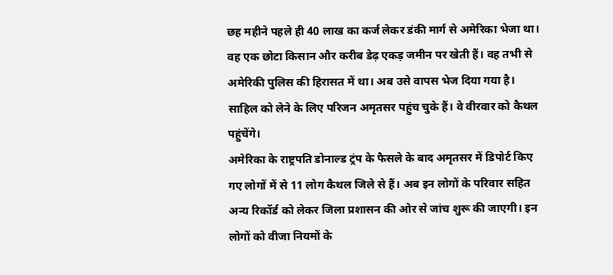छह महीने पहले ही 40 लाख का कर्ज लेकर डंकी मार्ग से अमेरिका भेजा था। वह एक छोटा किसान और करीब डेढ़ एकड़ जमीन पर खेती हैं। वह तभी से अमेरिकी पुलिस की हिरासत में था। अब उसे वापस भेज दिया गया है। साहिल को लेने के लिए परिजन अमृतसर पहुंच चुके हैं। वे वीरवार को कैथल पहुंचेंगे।
अमेरिका के राष्ट्रपति डोनाल्ड ट्रंप के फैसले के बाद अमृतसर में डिपोर्ट किए गए लोगों में से 11 लोग कैथल जिले से हैं। अब इन लोगों के परिवार सहित अन्य रिकॉर्ड को लेकर जिला प्रशासन की ओर से जांच शुरू की जाएगी। इन लोगों को वीजा नियमों के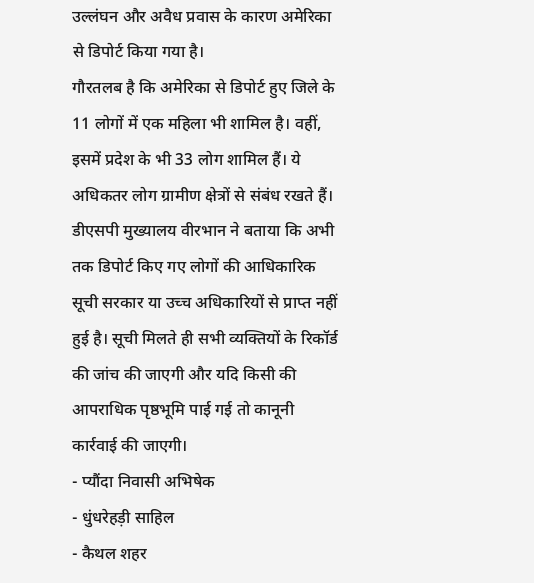उल्लंघन और अवैध प्रवास के कारण अमेरिका से डिपोर्ट किया गया है।
गौरतलब है कि अमेरिका से डिपोर्ट हुए जिले के 11 लोगों में एक महिला भी शामिल है। वहीं, इसमें प्रदेश के भी 33 लोग शामिल हैं। ये अधिकतर लोग ग्रामीण क्षेत्रों से संबंध रखते हैं। डीएसपी मुख्यालय वीरभान ने बताया कि अभी तक डिपोर्ट किए गए लोगों की आधिकारिक सूची सरकार या उच्च अधिकारियों से प्राप्त नहीं हुई है। सूची मिलते ही सभी व्यक्तियों के रिकॉर्ड की जांच की जाएगी और यदि किसी की आपराधिक पृष्ठभूमि पाई गई तो कानूनी कार्रवाई की जाएगी।
- प्यौंदा निवासी अभिषेक
- धुंधरेहड़ी साहिल
- कैथल शहर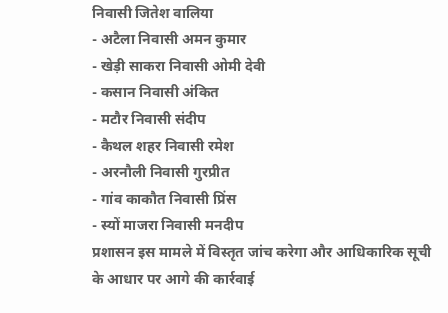निवासी जितेश वालिया
- अटैला निवासी अमन कुमार
- खेड़ी साकरा निवासी ओमी देवी
- कसान निवासी अंकित
- मटौर निवासी संदीप
- कैथल शहर निवासी रमेश
- अरनौली निवासी गुरप्रीत
- गांव काकौत निवासी प्रिंस
- स्यों माजरा निवासी मनदीप
प्रशासन इस मामले में विस्तृत जांच करेगा और आधिकारिक सूची के आधार पर आगे की कार्रवाई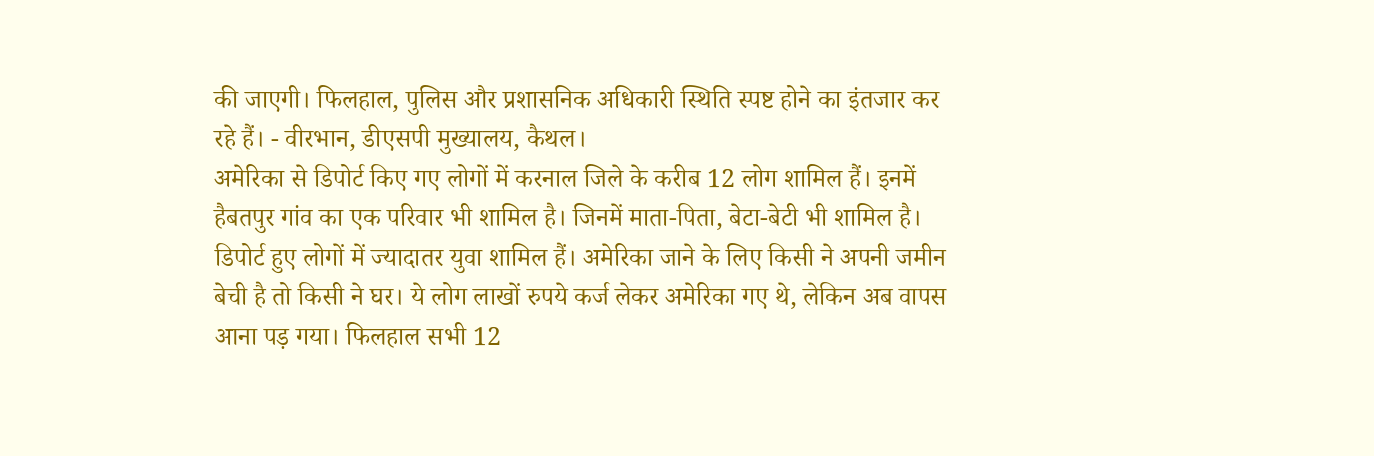की जाएगी। फिलहाल, पुलिस और प्रशासनिक अधिकारी स्थिति स्पष्ट होने का इंतजार कर रहे हैं। - वीरभान, डीएसपी मुख्यालय, कैथल।
अमेरिका से डिपोर्ट किए गए लोगों में करनाल जिले के करीब 12 लोग शामिल हैं। इनमें हैबतपुर गांव का एक परिवार भी शामिल है। जिनमें माता-पिता, बेटा-बेटी भी शामिल है। डिपोर्ट हुए लोगों में ज्यादातर युवा शामिल हैं। अमेरिका जाने के लिए किसी ने अपनी जमीन बेची है तो किसी ने घर। ये लोग लाखों रुपये कर्ज लेकर अमेरिका गए थे, लेकिन अब वापस आना पड़ गया। फिलहाल सभी 12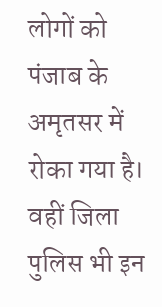लोगों को पंजाब के अमृतसर में रोका गया है। वहीं जिला पुलिस भी इन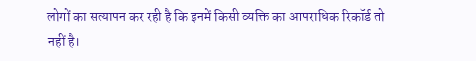लोगों का सत्यापन कर रही है कि इनमें किसी व्यक्ति का आपराधिक रिकॉर्ड तो नहीं है।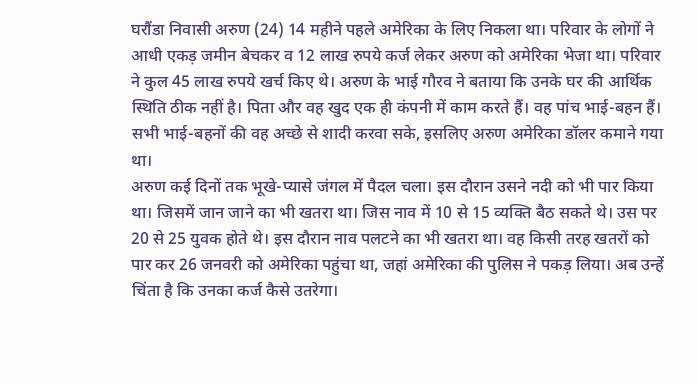घरौंडा निवासी अरुण (24) 14 महीने पहले अमेरिका के लिए निकला था। परिवार के लोगों ने आधी एकड़ जमीन बेचकर व 12 लाख रुपये कर्ज लेकर अरुण को अमेरिका भेजा था। परिवार ने कुल 45 लाख रुपये खर्च किए थे। अरुण के भाई गौरव ने बताया कि उनके घर की आर्थिक स्थिति ठीक नहीं है। पिता और वह खुद एक ही कंपनी में काम करते हैं। वह पांच भाई-बहन हैं। सभी भाई-बहनों की वह अच्छे से शादी करवा सके, इसलिए अरुण अमेरिका डॉलर कमाने गया था।
अरुण कई दिनों तक भूखे-प्यासे जंगल में पैदल चला। इस दौरान उसने नदी को भी पार किया था। जिसमें जान जाने का भी खतरा था। जिस नाव में 10 से 15 व्यक्ति बैठ सकते थे। उस पर 20 से 25 युवक होते थे। इस दौरान नाव पलटने का भी खतरा था। वह किसी तरह खतरों को पार कर 26 जनवरी को अमेरिका पहुंचा था, जहां अमेरिका की पुलिस ने पकड़ लिया। अब उन्हें चिंता है कि उनका कर्ज कैसे उतरेगा।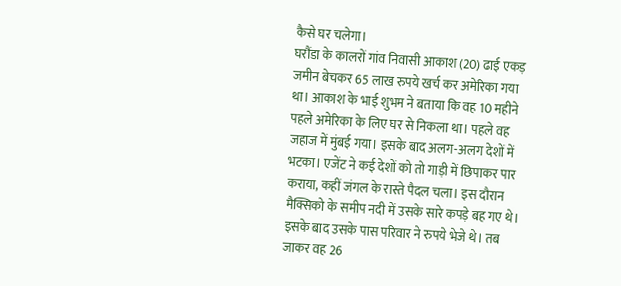कैसे घर चलेगा।
घरौंडा के कालरों गांव निवासी आकाश (20) ढाई एकड़ जमीन बेचकर 65 लाख रुपये खर्च कर अमेरिका गया था। आकाश के भाई शुभम ने बताया कि वह 10 महीने पहले अमेरिका के लिए घर से निकला था। पहले वह जहाज में मुंबई गया। इसके बाद अलग-अलग देशों में भटका। एजेंट ने कई देशों को तो गाड़ी में छिपाकर पार कराया, कहीं जंगल के रास्ते पैदल चला। इस दौरान मैक्सिको के समीप नदी में उसके सारे कपड़े बह गए थे। इसके बाद उसके पास परिवार ने रुपये भेजे थे। तब जाकर वह 26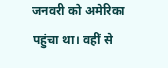जनवरी को अमेरिका पहुंचा था। वहीं से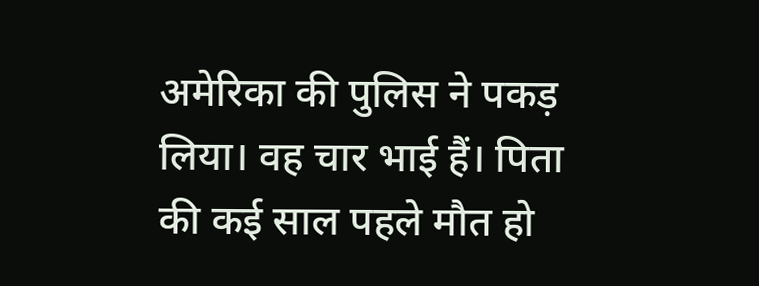अमेरिका की पुलिस ने पकड़ लिया। वह चार भाई हैं। पिता की कई साल पहले मौत हो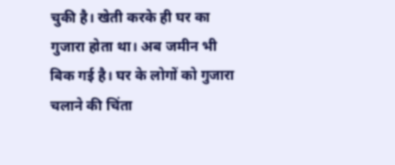चुकी है। खेती करके ही घर का गुजारा होता था। अब जमीन भी बिक गई है। घर के लोगों को गुजारा चलाने की चिंता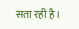सता रही है।